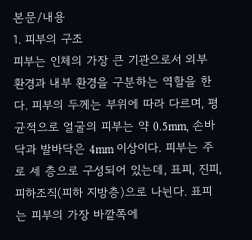본문/내용
1. 피부의 구조
피부는 인체의 가장 큰 기관으로서 외부 환경과 내부 환경을 구분하는 역할을 한다. 피부의 두께는 부위에 따라 다르며, 평균적으로 얼굴의 피부는 약 0.5mm, 손바닥과 발바닥은 4mm 이상이다. 피부는 주로 세 층으로 구성되어 있는데, 표피, 진피, 피하조직(피하 지방층)으로 나뉜다. 표피는 피부의 가장 바깥쪽에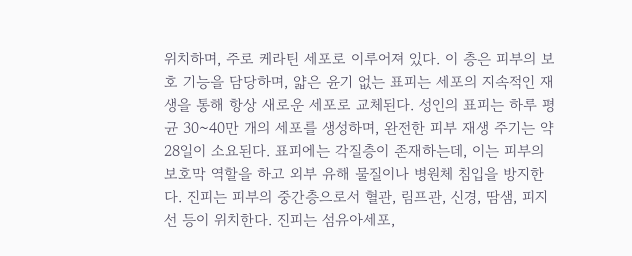위치하며, 주로 케라틴 세포로 이루어져 있다. 이 층은 피부의 보호 기능을 담당하며, 얇은 윤기 없는 표피는 세포의 지속적인 재생을 통해 항상 새로운 세포로 교체된다. 성인의 표피는 하루 평균 30~40만 개의 세포를 생성하며, 완전한 피부 재생 주기는 약 28일이 소요된다. 표피에는 각질층이 존재하는데, 이는 피부의 보호막 역할을 하고 외부 유해 물질이나 병원체 침입을 방지한다. 진피는 피부의 중간층으로서 혈관, 림프관, 신경, 땀샘, 피지선 등이 위치한다. 진피는 섬유아세포,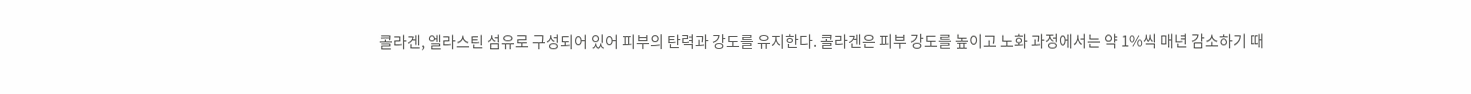콜라겐, 엘라스틴 섬유로 구성되어 있어 피부의 탄력과 강도를 유지한다. 콜라겐은 피부 강도를 높이고 노화 과정에서는 약 1%씩 매년 감소하기 때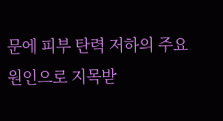문에 피부 탄력 저하의 주요 원인으로 지목받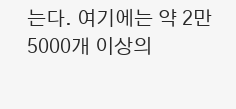는다. 여기에는 약 2만 5000개 이상의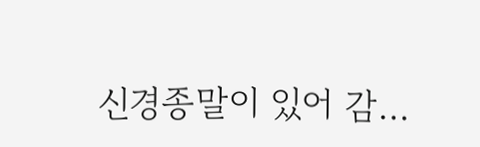신경종말이 있어 감…